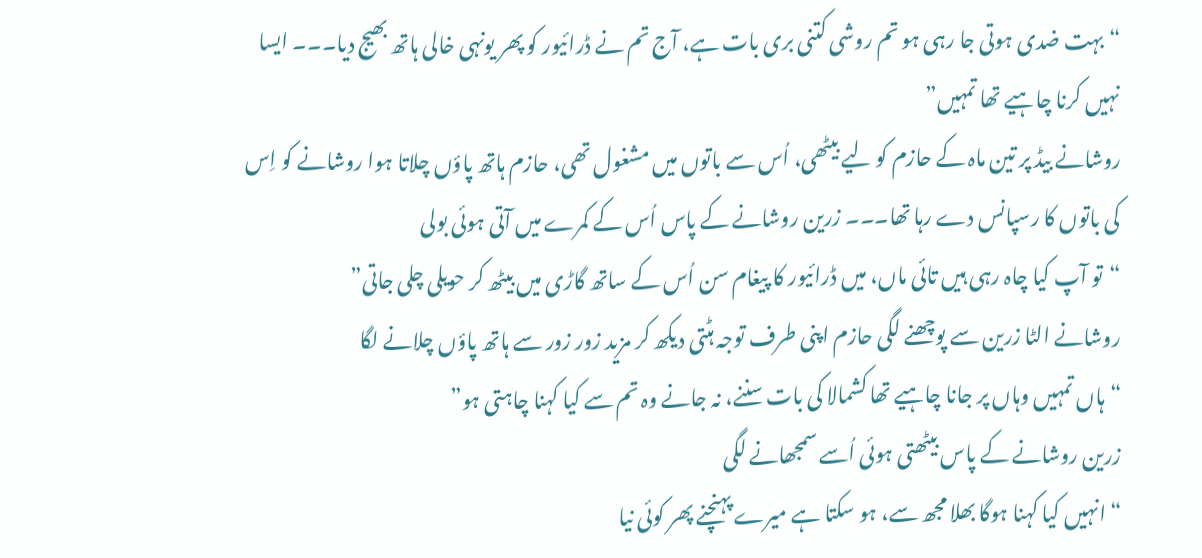“بہت ضدی ہوتی جا رہی ہو تم روشی کتنی بری بات ہے، آج تم نے ڈرائیور کو پھر یونہی خالی ہاتھ بھیج دیا۔۔۔ ایسا نہیں کرنا چاہیے تھا تمہیں”
روشانے بیڈ پر تین ماہ کے حازم کو لیے بیٹھی، اُس سے باتوں میں مشغول تھی، حازم ہاتھ پاؤں چلاتا ہوا روشانے کو اِس کی باتوں کا رسپانس دے رہا تھا۔۔۔ زرین روشانے کے پاس اُس کے کمرے میں آتی ہوئی بولی
“تو آپ کیا چاہ رہی ہیں تائی ماں، میں ڈرائیور کا پیغام سن اُس کے ساتھ گاڑی میں بیٹھ کر حویلی چلی جاتی”
روشانے الٹا زرین سے پوچھنے لگی حازم اپنی طرف توجہ ہٹتی دیکھ کر مزید زور زور سے ہاتھ پاؤں چلانے لگا
“ہاں تمہیں وہاں پر جانا چاہیے تھا کشمالا کی بات سننے، نہ جانے وہ تم سے کیا کہنا چاہتی ہو”
زرین روشانے کے پاس بیٹھتی ہوئی اُسے سمجھانے لگی
“انہیں کیا کہنا ہوگا بھلا مجھ سے، ہو سکتا ہے میرے پہنچنے پھر کوئی نیا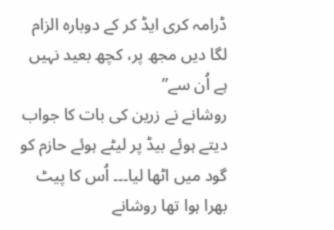ڈرامہ کری ایڈ کر کے دوبارہ الزام لگا دیں مجھ پر، کچھ بعید نہیں ہے اُن سے”
روشانے نے زرین کی بات کا جواب دیتے ہوئے بیڈ پر لیٹے ہوئے حازم کو گود میں اٹھا لیا۔۔۔ اُس کا پیٹ بھرا ہوا تھا روشانے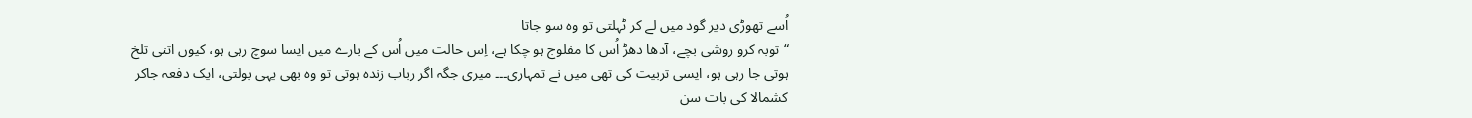اُسے تھوڑی دیر گود میں لے کر ٹہلتی تو وہ سو جاتا
“توبہ کرو روشی بچے، آدھا دھڑ اُس کا مفلوج ہو چکا ہے، اِس حالت میں اُس کے بارے میں ایسا سوچ رہی ہو، کیوں اتنی تلخ ہوتی جا رہی ہو، ایسی تربیت کی تھی میں نے تمہاری۔۔۔ میری جگہ اگر رباب زندہ ہوتی تو وہ بھی یہی بولتی، ایک دفعہ جاکر کشمالا کی بات سن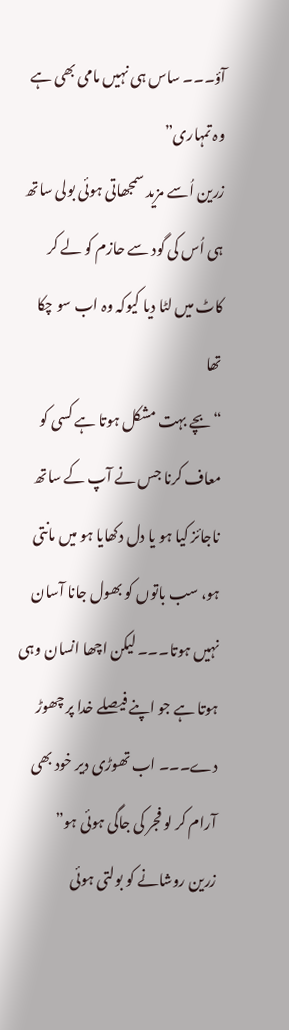آؤ۔۔۔ ساس ہی نہیں مامی بھی ہے وہ تمہاری”
زرین اُسے مزید سمجھاتی ہوئی بولی ساتھ ہی اُس کی گود سے حازم کو لے کر کاٹ میں لٹا دیا کیوکہ وہ اب سو چکا تھا
“بچے بہت مشکل ہوتا ہے کسی کو معاف کرنا جس نے آپ کے ساتھ ناجائز کیا ہو یا دل دکھایا ہو میں مانتی ہو، سب باتوں کو بھول جانا آسان نہیں ہوتا۔۔۔ لیکن اچھا انسان وہی ہوتا ہے جو اپنے فیصلے خدا پر چھوڑ دے۔۔۔ اب تھوڑی دیر خود بھی آرام کر لو فجر کی جاگی ہوئی ہو”
زرین روشانے کو بولتی ہوئی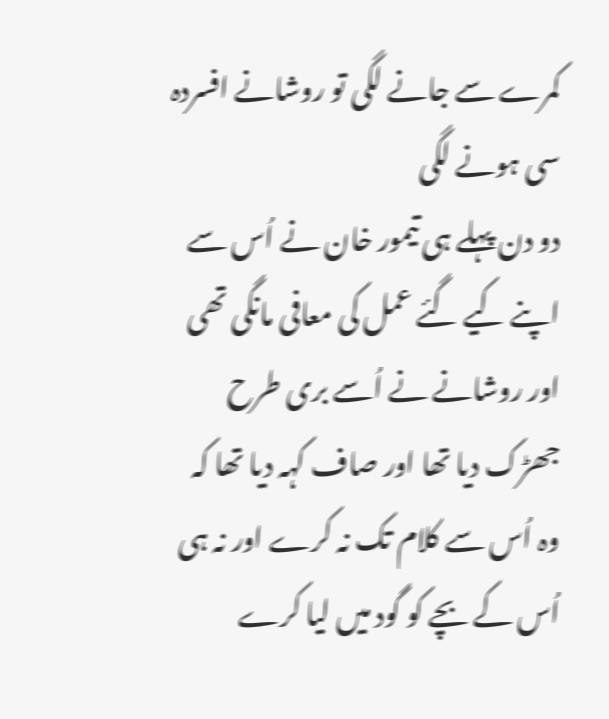کمرے سے جانے لگی تو روشانے افسردہ سی ہونے لگی
دو دن پہلے ہی تیمور خان نے اُس سے اپنے کیے گئے عمل کی معافی مانگی تھی اور روشانے نے اُسے بری طرح جھڑک دیا تھا اور صاف کہہ دیا تھا کہ وہ اُس سے کلام تک نہ کرے اور نہ ہی اُس کے بچے کو گود میں لیا کرے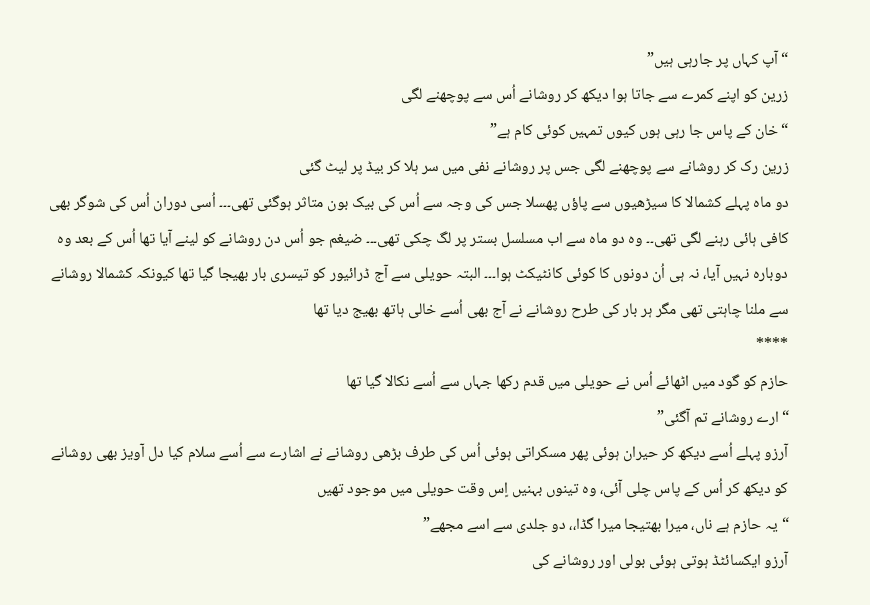“آپ کہاں پر جارہی ہیں”
زرین کو اپنے کمرے سے جاتا ہوا دیکھ کر روشانے اُس سے پوچھنے لگی
“خان کے پاس جا رہی ہوں کیوں تمہیں کوئی کام ہے”
زرین رک کر روشانے سے پوچھنے لگی جس پر روشانے نفی میں سر ہلا کر بیڈ پر لیٹ گئی
دو ماہ پہلے کشمالا کا سیڑھیوں سے پاؤں پھسلا جس کی وجہ سے اُس کی بیک بون متاثر ہوگئی تھی۔۔۔ اُسی دوران اُس کی شوگر بھی کافی ہائی رہنے لگی تھی۔۔ وہ دو ماہ سے اب مسلسل بستر پر لگ چکی تھی۔۔۔ ضیغم جو اُس دن روشانے کو لینے آیا تھا اُس کے بعد وہ دوبارہ نہیں آیا، نہ ہی اُن دونوں کا کوئی کانٹیکٹ ہوا۔۔۔ البتہ حویلی سے آج ڈرائیور کو تیسری بار بھیجا گیا تھا کیونکہ کشمالا روشانے سے ملنا چاہتی تھی مگر ہر بار کی طرح روشانے نے آج بھی اُسے خالی ہاتھ بھیج دیا تھا
****
حازم کو گود میں اٹھائے اُس نے حویلی میں قدم رکھا جہاں سے اُسے نکالا گیا تھا
“ارے روشانے تم آگئی”
آرزو پہلے اُسے دیکھ کر حیران ہوئی پھر مسکراتی ہوئی اُس کی طرف بڑھی روشانے نے اشارے سے اُسے سلام کیا دل آویز بھی روشانے کو دیکھ کر اُس کے پاس چلی آئی، وہ تینوں بہنیں اٍس وقت حویلی میں موجود تھیں
“یہ حازم ہے ناں، میرا بھتیجا میرا گڈا،، دو جلدی سے اسے مجھے”
آرزو ایکسائٹڈ ہوتی ہوئی بولی اور روشانے کی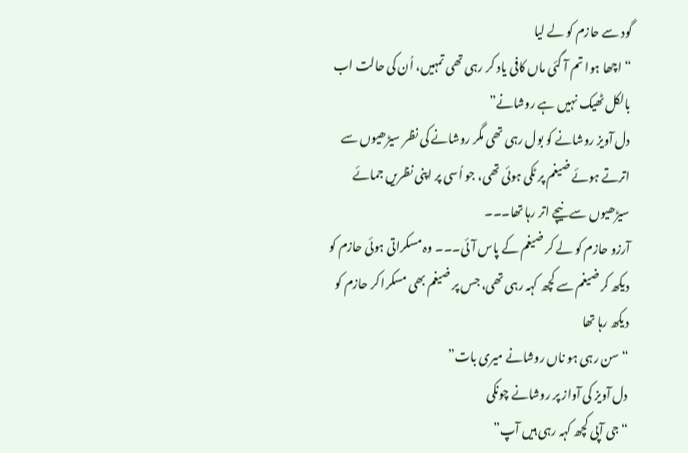گود سے حازم کو لے لیا
“اچھا ہوا تم آ گئی ماں کافی یاد کر رہی تھی تمہیں، اُن کی حالت اب بالکل ٹھیک نہیں ہے روشانے”
دل آویز روشانے کو بول رہی تھی مگر روشانے کی نظر سیڑھیوں سے اترتے ہوئے ضیغم پر ٹکی ہوئی تھی، جو اُسی پر اپنی نظریں جمائے سیڑھیوں سے نیچے اتر رہا تھا۔۔۔
آرزو حازم کو لے کر ضیغم کے پاس آئی۔۔۔ وہ مسکراتی ہوئی حازم کو دیکھ کر ضیغم سے کچھ کہہ رہی تھی، جس پر ضیغم بھی مسکرا کر حازم کو دیکھ رہا تھا
“سن رہی ہو ناں روشانے میری بات”
دل آویز کی آواز پر روشانے چونکی
“جی آپی کچھ کہہ رہی ہیں آپ”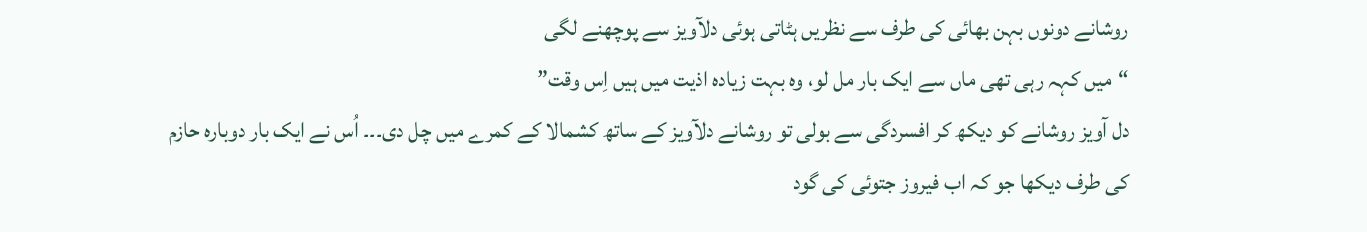روشانے دونوں بہن بھائی کی طرف سے نظریں ہٹاتی ہوئی دلآویز سے پوچھنے لگی
“میں کہہ رہی تھی ماں سے ایک بار مل لو، وہ بہت زیادہ اذیت میں ہیں اِس وقت”
دل آویز روشانے کو دیکھ کر افسردگی سے بولی تو روشانے دلآویز کے ساتھ کشمالا کے کمرے میں چل دی۔۔۔ اُس نے ایک بار دوبارہ حازم کی طرف دیکھا جو کہ اب فیروز جتوئی کی گود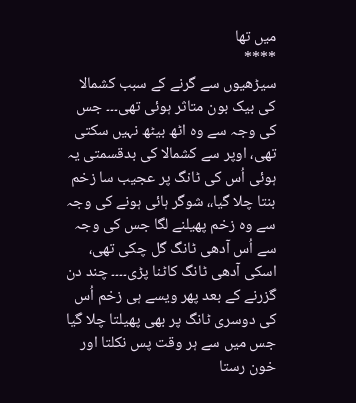میں تھا
****
سیڑھیوں سے گرنے کے سبب کشمالا کی بیک بون متاثر ہوئی تھی۔۔۔ جس کی وجہ سے وہ اٹھ بیٹھ نہیں سکتی تھی، اوپر سے کشمالا کی بدقسمتی یہ ہوئی اُس کی ٹانگ پر عجیب سا زخم بنتا چلا گیا،، شوگر ہائی ہونے کی وجہ سے وہ زخم پھیلنے لگا جس کی وجہ سے اُس آدھی ٹانگ گل چکی تھی، اسکی آدھی ٹانگ کاٹنا پڑی۔۔۔۔ چند دن گزرنے کے بعد پھر ویسے ہی زخم اُس کی دوسری ٹانگ پر بھی پھیلتا چلا گیا جس میں سے ہر وقت پس نکلتا اور خون رستا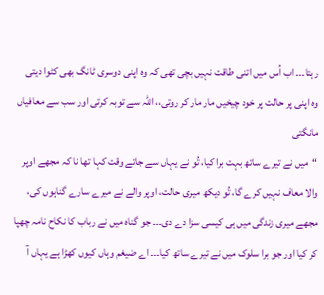رہتا۔۔۔ اب اُس میں اتنی طاقت نہیں بچی تھی کہ وہ اپنی دوسری ٹانگ بھی کٹوا دیتی
وہ اپنی پر حالت پر خود چیخیں مار مار کر روتی،، اللہ سے توبہ کرتی اور سب سے معافیاں مانگتی
“میں نے تیرے ساتھ بہت برا کیا، تُو نے یہاں سے جاتے وقت کہا تھا نا کہ مجھے اوپر والا معاف نہیں کرے گا، تُو دیکھ میری حالت، اوپر والے نے میرے سارے گناہوں کی، مجھے میری زندگی میں ہی کیسی سزا دے دی۔۔۔ جو گناہ میں نے رباب کا نکاح نامہ چھپا کر کیا اور جو برا سلوک میں نے تیرے ساتھ کیا۔۔۔ اے ضیغم وہاں کیوں کھڑا ہے یہاں آ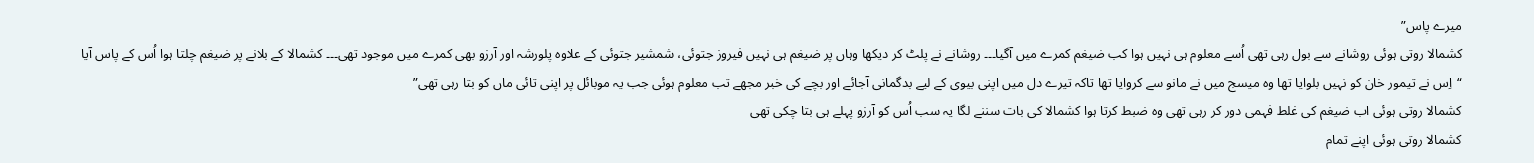میرے پاس”
کشمالا روتی ہوئی روشانے سے بول رہی تھی اُسے معلوم ہی نہیں ہوا کب ضیغم کمرے میں آگیا۔۔۔ روشانے نے پلٹ کر دیکھا وہاں پر ضیغم ہی نہیں فیروز جتوئی، شمشیر جتوئی کے علاوہ پلورشہ اور آرزو بھی کمرے میں موجود تھی۔۔۔ کشمالا کے بلانے پر ضیغم چلتا ہوا اُس کے پاس آیا
“اِس نے تیمور خان کو نہیں بلوایا تھا وہ میسج میں نے مانو سے کروایا تھا تاکہ تیرے دل میں اپنی بیوی کے لیے بدگمانی آجائے اور بچے کی خبر مجھے تب معلوم ہوئی جب یہ موبائل پر اپنی تائی ماں کو بتا رہی تھی”
کشمالا روتی ہوئی اب ضیغم کی غلط فہمی دور کر رہی تھی وہ ضبط کرتا ہوا کشمالا کی بات سننے لگا یہ سب اُس کو آرزو پہلے ہی بتا چکی تھی
کشمالا روتی ہوئی اپنے تمام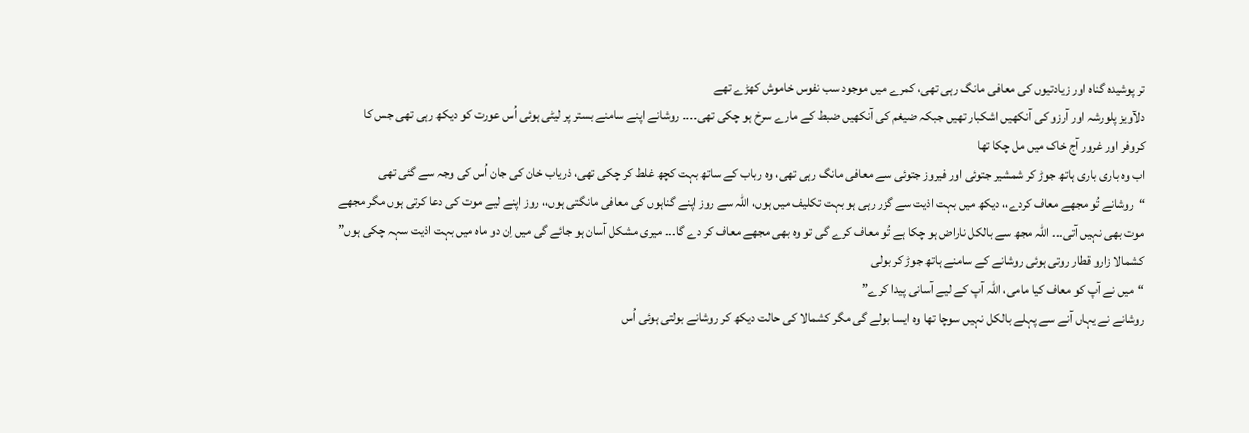تر پوشیدہ گناہ اور زیادتیوں کی معافی مانگ رہی تھی، کمرے میں موجود سب نفوس خاموش کھڑے تھے
دلآویز پلورشہ اور آرزو کی آنکھیں اشکبار تھیں جبکہ ضیغم کی آنکھیں ضبط کے مارے سرخ ہو چکی تھی۔۔۔۔ روشانے اپنے سامنے بستر پر لیٹی ہوئی اُس عورت کو دیکھ رہی تھی جس کا کروفر اور غرور آج خاک میں مل چکا تھا
اب وہ باری باری ہاتھ جوڑ کر شمشیر جتوئی اور فیروز جتوئی سے معافی مانگ رہی تھی، وہ رباب کے ساتھ بہت کچھ غلط کر چکی تھی، ذریاب خان کی جان اُس کی وجہ سے گئی تھی
“روشانے تُو مجھے معاف کردے،، دیکھ میں بہت اذیت سے گزر رہی ہو بہت تکلیف میں ہوں، اللہ سے روز اپنے گناہوں کی معافی مانگتی ہوں،، روز اپنے لیے موت کی دعا کرتی ہوں مگر مجھے موت بھی نہیں آتی۔۔۔ اللہ مجھ سے بالکل ناراض ہو چکا ہے تُو معاف کرے گی تو وہ بھی مجھے معاف کر دے گا۔۔۔ میری مشکل آسان ہو جائے گی میں اِن دو ماہ میں بہت اذیت سہہ چکی ہوں”
کشمالا زارو قطار روتی ہوئی روشانے کے سامنے ہاتھ جوڑ کر بولی
“میں نے آپ کو معاف کیا مامی، اللہ آپ کے لیے آسانی پیدا کرے”
روشانے نے یہاں آنے سے پہلے بالکل نہیں سوچا تھا وہ ایسا بولے گی مگر کشمالا کی حالت دیکھ کر روشانے بولتی ہوئی اُس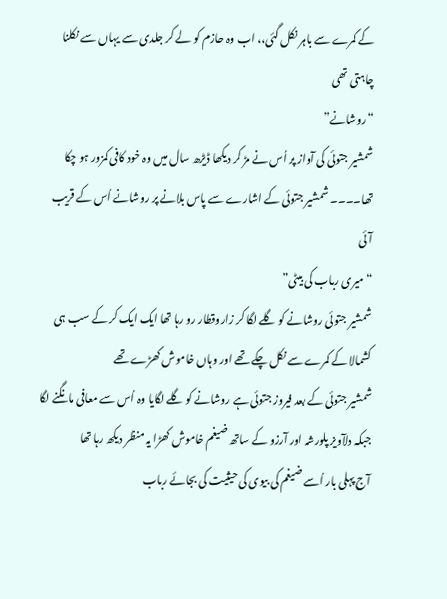کے کمرے سے باہر نکل گئی،، اب وہ حازم کو لے کر جلدی سے یہاں سے نکلنا چاہتی تھی
“روشانے”
شمشیر جتوئی کی آواز پر اُس نے مڑ کر دیکھا ڈیڑھ سال میں وہ خود کافی کمزور ہو چکا تھا۔۔۔۔ شمشیر جتوئی کے اشارے سے پاس بلانے پر روشانے اُس کے قریب آئی
“میری رباب کی بیٹی”
شمشیر جتوئی روشانے کو گلے لگا کر زاروقطار رو رہا تھا ایک ایک کر کے سب ہی کشمالا کے کمرے سے نکل چکے تھے اور وہاں خاموش کھڑے تھے
شمشیر جتوئی کے بعد فیروز جتوئی ہے روشانے کو گلے لگایا وہ اُس سے معافی مانگنے لگا جبکہ دلآویز پلورشہ اور آرزو کے ساتھ ضیغم خاموش کھڑا یہ منظر دیکھ رہا تھا
آج پہلی بار اُسے ضیغم کی بیوی کی حیثیت کی بجائے رباب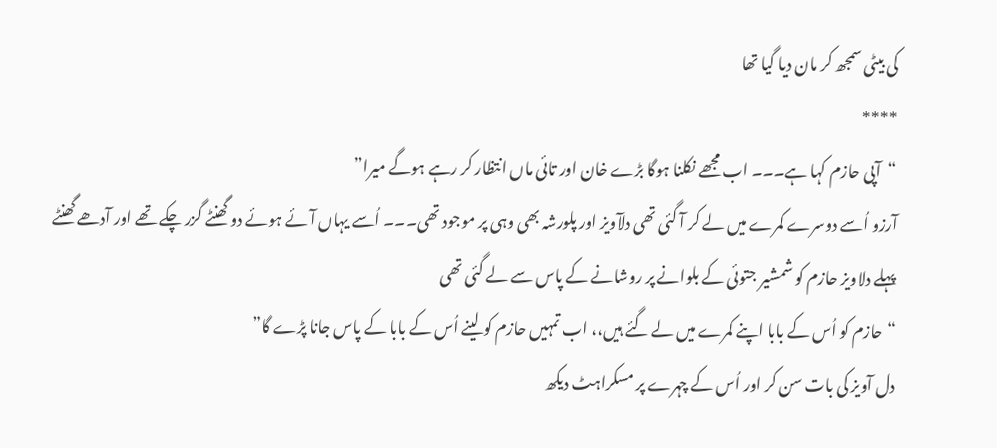کی بیٹی سمجھ کر مان دیا گیا تھا
****
“آپی حازم کہا ہے۔۔۔ اب مجھے نکلنا ہوگا بڑے خان اور تائی ماں انتظار کر رہے ہوگے میرا”
آرزو اُسے دوسرے کمرے میں لے کر آ گئی تھی دلآویز اور پلورشہ بھی وہی پر موجود تھی۔۔۔ اُسے یہاں آئے ہوئے دو گھنٹے گزر چکے تھے اور آدھے گھنٹے پہلے دلاویز حازم کو شمشیر جتوئی کے بلوانے پر روشانے کے پاس سے لے گئی تھی
“حازم کو اُس کے بابا اپنے کمرے میں لے گئے ہیں،، اب تمہیں حازم کو لینے اُس کے بابا کے پاس جانا پڑے گا”
دل آویز کی بات سن کر اور اُس کے چہرے پر مسکراہٹ دیکھ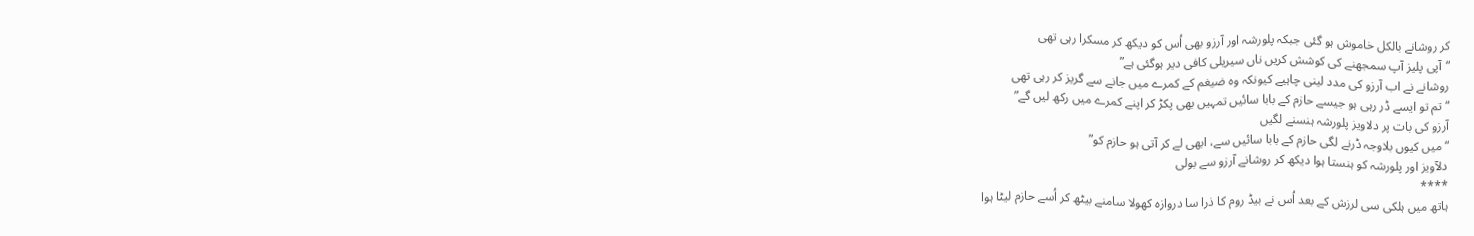کر روشانے بالکل خاموش ہو گئی جبکہ پلورشہ اور آرزو بھی اُس کو دیکھ کر مسکرا رہی تھی
“آپی پلیز آپ سمجھنے کی کوشش کریں ناں سیریلی کافی دیر ہوگئی ہے”
روشانے نے اب آرزو کی مدد لینی چاہیے کیونکہ وہ ضیغم کے کمرے میں جانے سے گریز کر رہی تھی
“تم تو ایسے ڈر رہی ہو جیسے حازم کے بابا سائیں تمہیں بھی پکڑ کر اپنے کمرے میں رکھ لیں گے”
آرزو کی بات پر دلاویز پلورشہ ہنسنے لگیں
“میں کیوں بلاوجہ ڈرنے لگی حازم کے بابا سائیں سے، ابھی لے کر آتی ہو حازم کو”
دلآویز اور پلورشہ کو ہنستا ہوا دیکھ کر روشانے آرزو سے بولی
****
ہاتھ میں ہلکی سی لرزش کے بعد اُس نے بیڈ روم کا ذرا سا دروازہ کھولا سامنے بیٹھ کر اُسے حازم لیٹا ہوا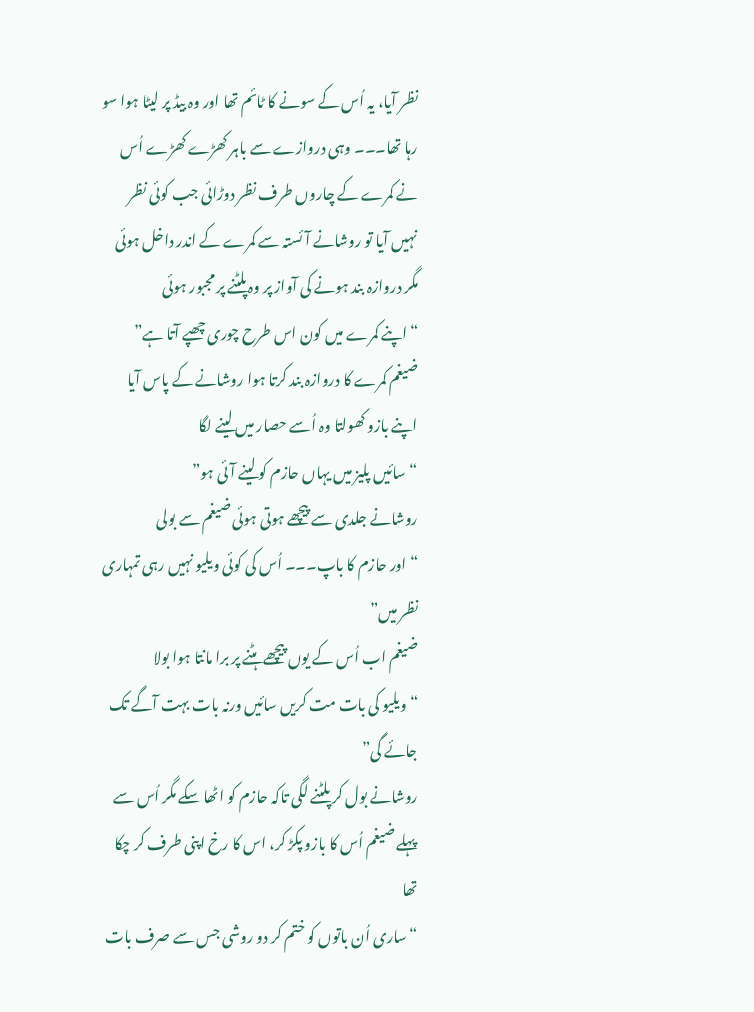نظر آیا، یہ اُس کے سونے کا ٹائم تھا اور وہ بیڈ پر لیٹا ہوا سو رہا تھا۔۔۔ وہی دروازے سے باہر کھڑے کھڑے اُس نے کمرے کے چاروں طرف نظر دوڑائی جب کوئی نظر نہیں آیا تو روشانے آئستہ سے کمرے کے اندر داخل ہوئی مگر دروازہ بند ہونے کی آواز پر وہ پلٹنے پر مجبور ہوئی
“اپنے کمرے میں کون اس طرح چوری چھپے آتا ہے”
ضیغم کمرے کا دروازہ بند کرتا ہوا روشانے کے پاس آیا اپنے بازو کھولتا وہ اُسے حصار میں لینے لگا
“سائیں پلیز میں یہاں حازم کو لینے آئی ہو”
روشانے جلدی سے پیچھے ہوتی ہوئی ضیغم سے بولی
“اور حازم کا باپ۔۔۔ اُس کی کوئی ویلیو نہیں رہی تمہاری نظر میں”
ضیغم اب اُس کے یوں پیچھے ہٹنے پر برا مانتا ہوا بولا
“ویلیو کی بات مت کریں سائیں ورنہ بات بہت آگے تک جائے گی”
روشانے بول کر پلٹنے لگی تاکہ حازم کو اٹھا سکے مگر اُس سے پہلے ضیغم اُس کا بازو پکڑ کر، اس کا رخ اپنی طرف کر چکا تھا
“ساری اُن باتوں کو ختم کر دو روشی جس سے صرف بات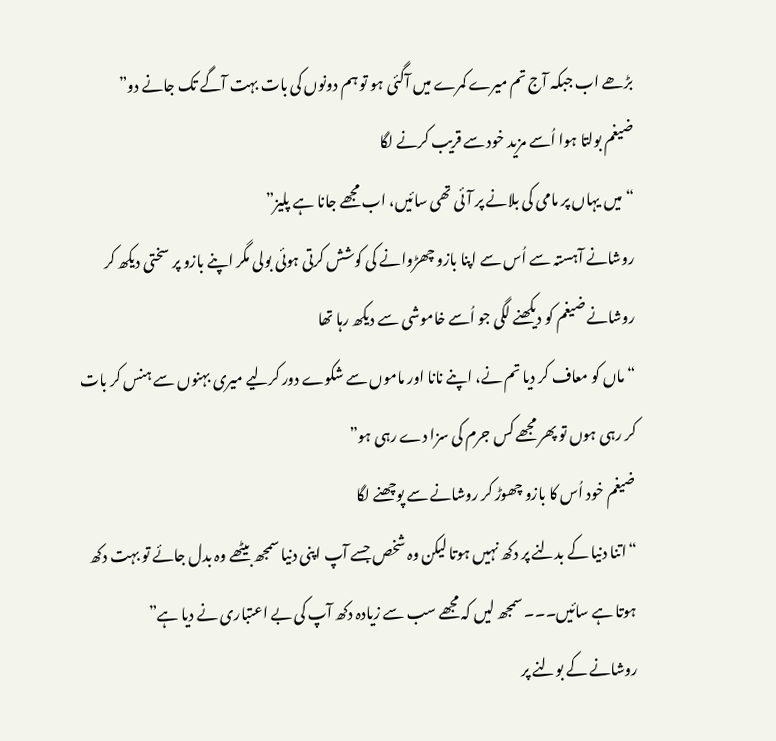بڑھے اب جبکہ آج تم میرے کمرے میں آگئی ہو تو ہم دونوں کی بات بہت آگے تک جانے دو”
ضیغم بولتا ہوا اُسے مزید خود سے قریب کرنے لگا
“میں یہاں پر مامی کی بلانے پر آئی تھی سائیں، اب مجھے جانا ہے پلیز”
روشانے آہستہ سے اُس سے اپنا بازو چھڑوانے کی کوشش کرتی ہوئی بولی مگر اپنے بازو پر سختی دیکھ کر روشانے ضیغم کو دیکھنے لگی جو اُسے خاموشی سے دیکھ رہا تھا
“ماں کو معاف کر دیا تم نے، اپنے نانا اور ماموں سے شکوے دور کرلیے میری بہنوں سے ہنس کر بات کر رہی ہوں تو پھر مجھے کس جرم کی سزا دے رہی ہو”
ضیغم خود اُس کا بازو چھوڑ کر روشانے سے پوچھنے لگا
“اتنا دنیا کے بدلنے پر دکھ نہیں ہوتا لیکن وہ شخص جسے آپ اپنی دنیا سمجھ بیٹھے وہ بدل جائے تو بہت دکھ ہوتا ہے سائیں۔۔۔ سمجھ لیں کہ مجھے سب سے زیادہ دکھ آپ کی بے اعتباری نے دیا ہے”
روشانے کے بولنے پر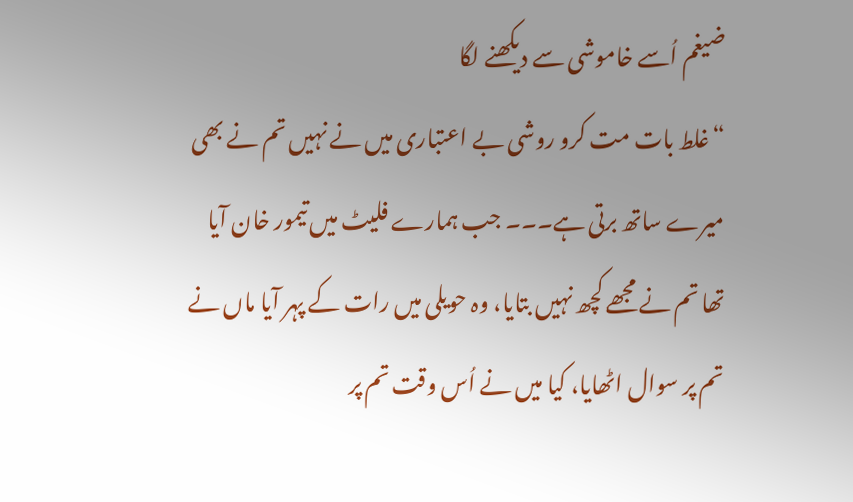ضیغم اُسے خاموشی سے دیکھنے لگا
“غلط بات مت کرو روشی بے اعتباری میں نے نہیں تم نے بھی میرے ساتھ برتی ہے۔۔۔ جب ہمارے فلیٹ میں تیمور خان آیا تھا تم نے مجھے کچھ نہیں بتایا، وہ حویلی میں رات کے پہر آیا ماں نے تم پر سوال اٹھایا، کیا میں نے اُس وقت تم پر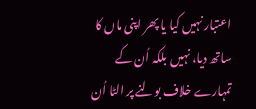اعتبار نہیں کیا یا پھر اپنی ماں کا ساتھ دیا، نہیں بلکہ اُن کے تمہارے خلاف بولنے پر الٹا اُن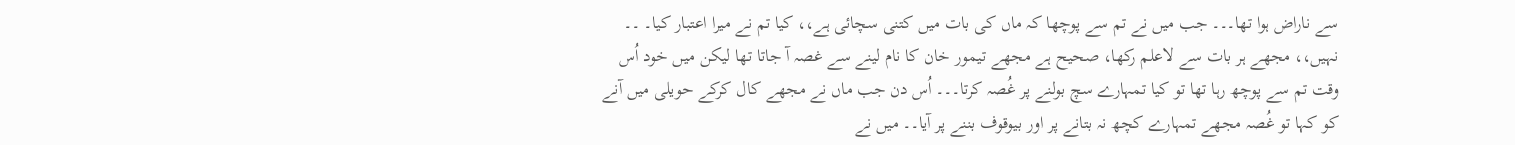سے ناراض ہوا تھا۔۔۔ جب میں نے تم سے پوچھا کہ ماں کی بات میں کتنی سچائی ہے،، کیا تم نے میرا اعتبار کیا۔ ۔۔ نہیں،، مجھے ہر بات سے لاعلم رکھا، صحیح ہے مجھے تیمور خان کا نام لینے سے غصہ آ جاتا تھا لیکن میں خود اُس وقت تم سے پوچھ رہا تھا تو کیا تمہارے سچ بولنے پر غُصہ کرتا۔۔۔ اُس دن جب ماں نے مجھے کال کرکے حویلی میں آنے کو کہا تو غُصہ مجھے تمہارے کچھ نہ بتانے پر اور بیوقوف بننے پر آیا۔۔ میں نے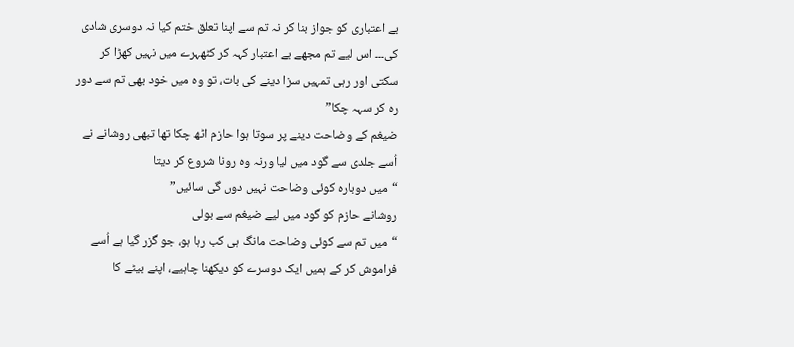بے اعتباری کو جواز بنا کر نہ تم سے اپنا تعلق ختم کیا نہ دوسری شادی کی۔۔۔ اس لیے تم مجھے بے اعتبار کہہ کر کٹھہرے میں نہیں کھڑا کر سکتی اور رہی تمہیں سزا دینے کی بات، تو وہ میں خود بھی تم سے دور رہ کر سہہ چکا”
ضیغم کے وضاحت دینے پر سوتا ہوا حازم اٹھ چکا تھا تبھی روشانے نے اُسے جلدی سے گود میں لیا ورنہ وہ رونا شروع کر دیتا
“میں دوبارہ کوئی وضاحت نہیں دوں گی سائیں”
روشانے حازم کو گود میں لیے ضیغم سے بولی
“میں تم سے کوئی وضاحت مانگ ہی کب رہا ہو، جو گزر گیا ہے اُسے فراموش کر کے ہمیں ایک دوسرے کو دیکھنا چاہیے، اپنے بیٹے کا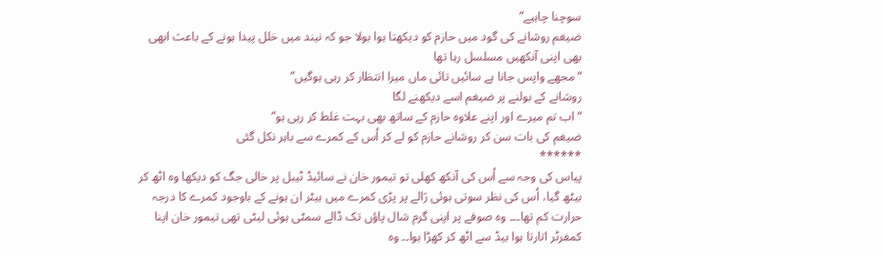سوچنا چاہیے”
ضیغم روشانے کی گود میں حازم کو دیکھتا ہوا بولا جو کہ نیند میں خلل پیدا ہونے کے باعث ابھی بھی اپنی آنکھیں مسلسل رہا تھا
“مجھے واپس جانا ہے سائیں تائی ماں میرا انتظار کر رہی ہوگیں”
روشانے کے بولنے پر ضیغم اسے دیکھنے لگا
“اب تم میرے اور اپنے علاوہ حازم کے ساتھ بھی بہت غلط کر رہی ہو”
ضیغم کی بات سن کر روشانے حازم کو لے کر اُس کے کمرے سے باہر نکل گئی
******
پیاس کی وجہ سے اُس کی آنکھ کھلی تو تیمور خان نے سائیڈ ٹیبل پر خالی جگ کو دیکھا وہ اٹھ کر بیٹھ گیا، اُس کی نظر سوتی ہوئی ژالے پر پڑی کمرے میں ہیٹر ان ہونے کے باوجود کمرے کا درجہ حرارت کم تھا۔۔۔ وہ صوفے پر اپنی گرم شال پاؤں تک ڈالے سمٹی ہوئی لیٹی تھی تیمور خان اپنا کمفرٹر اتارتا ہوا بیڈ سے اٹھ کر کھڑا ہوا۔۔ وہ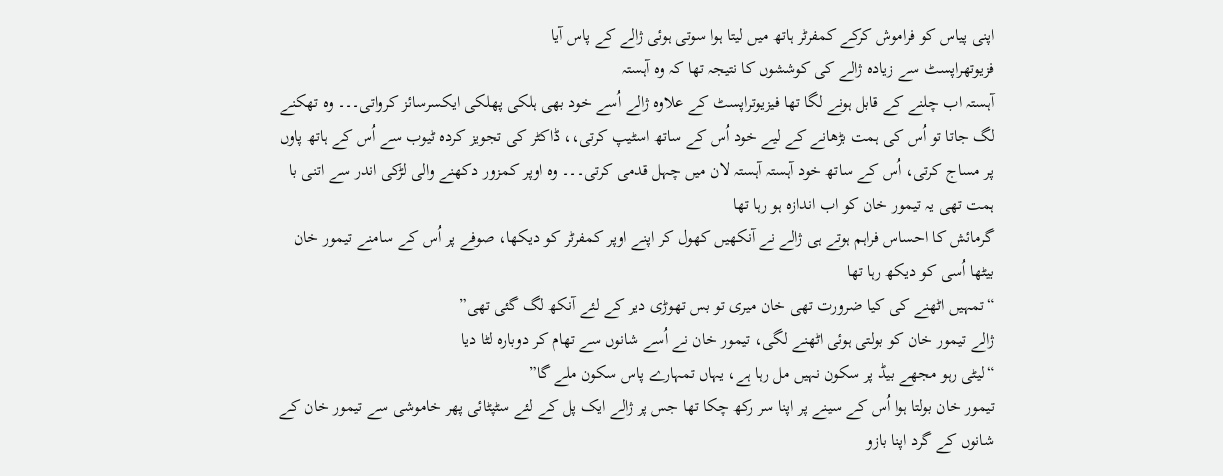اپنی پیاس کو فراموش کرکے کمفرٹر ہاتھ میں لیتا ہوا سوتی ہوئی ژالے کے پاس آیا
فزیوتھراپسٹ سے زیادہ ژالے کی کوششوں کا نتیجہ تھا کہ وہ آہستہ
آہستہ اب چلنے کے قابل ہونے لگا تھا فیزیوتراپسٹ کے علاوہ ژالے اُسے خود بھی ہلکی پھلکی ایکسرسائز کرواتی۔۔۔ وہ تھکنے لگ جاتا تو اُس کی ہمت بڑھانے کے لیے خود اُس کے ساتھ اسٹیپ کرتی،، ڈاکٹر کی تجویز کردہ ٹیوب سے اُس کے ہاتھ پاوں پر مساج کرتی، اُس کے ساتھ خود آہستہ آہستہ لان میں چہل قدمی کرتی۔۔۔ وہ اوپر کمزور دکھنے والی لڑکی اندر سے اتنی با ہمت تھی یہ تیمور خان کو اب اندازہ ہو رہا تھا
گرمائش کا احساس فراہم ہوتے ہی ژالے نے آنکھیں کھول کر اپنے اوپر کمفرٹر کو دیکھا، صوفے پر اُس کے سامنے تیمور خان بیٹھا اُسی کو دیکھ رہا تھا
“تمہیں اٹھنے کی کیا ضرورت تھی خان میری تو بس تھوڑی دیر کے لئے آنکھ لگ گئی تھی”
ژالے تیمور خان کو بولتی ہوئی اٹھنے لگی، تیمور خان نے اُسے شانوں سے تھام کر دوبارہ لٹا دیا
“لیٹی رہو مجھے بیڈ پر سکون نہیں مل رہا ہے، یہاں تمہارے پاس سکون ملے گا”
تیمور خان بولتا ہوا اُس کے سینے پر اپنا سر رکھ چکا تھا جس پر ژالے ایک پل کے لئے سٹپٹائی پھر خاموشی سے تیمور خان کے شانوں کے گرد اپنا بازو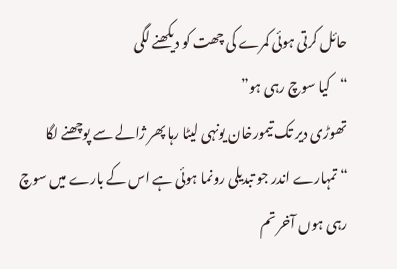حائل کرتی ہوئی کمرے کی چھت کو دیکھنے لگی
“کیا سوچ رہی ہو”
تھوڑی دیر تک تیمورخان یونہی لیٹا رہا پھر ژالے سے پوچھنے لگا
“تمہارے اندر جو تبدیلی رونما ہوئی ہے اس کے بارے میں سوچ رہی ہوں آخر تم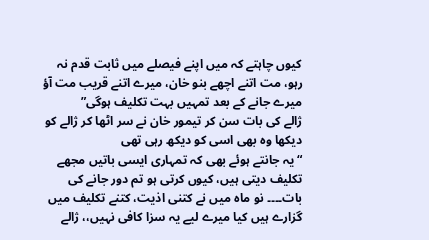کیوں چاہتے کہ میں اپنے فیصلے میں ثابت قدم نہ رہو، مت اتنے اچھے بنو خان، میرے اتنے قریب مت آؤ میرے جانے کے بعد تمہیں بہت تکلیف ہوگی”
ژالے کی بات سن کر تیمور خان نے سر اٹھا کر ژالے کو دیکھا وہ بھی اسی کو دیکھ رہی تھی
“یہ جانتے ہوئے بھی کہ تمہاری ایسی باتیں مجھے تکلیف دیتی ہیں، کیوں کرتی ہو تم دور جانے کی بات۔۔۔۔ نو ماہ میں نے کتنی اذیت، کتنے تکلیف میں گزارے ہیں کیا میرے لیے یہ سزا کافی نہیں،، ژالے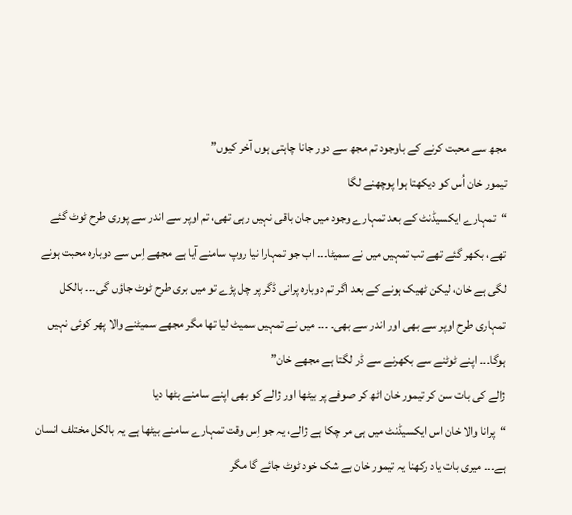مجھ سے محبت کرنے کے باوجود تم مجھ سے دور جانا چاہتی ہوں آخر کیوں”
تیمور خان اُس کو دیکھتا ہوا پوچھنے لگا
“تمہارے ایکسیڈنٹ کے بعد تمہارے وجود میں جان باقی نہیں رہی تھی، تم اوپر سے اندر سے پوری طرح ٹوٹ گئے تھے، بکھر گئے تھے تب تمہیں میں نے سمیٹا۔۔۔ اب جو تمہارا نیا روپ سامنے آیا ہے مجھے اِس سے دوبارہ محبت ہونے لگی ہے خان، لیکن ٹھیک ہونے کے بعد اگر تم دوبارہ پرانی ڈگر پر چل پڑے تو میں بری طرح ٹوٹ جاؤں گی۔۔۔ بالکل تمہاری طرح اوپر سے بھی اور اندر سے بھی۔ ۔۔۔ میں نے تمہیں سمیٹ لیا تھا مگر مجھے سمیٹنے والا پھر کوئی نہیں ہوگا۔۔۔ اپنے ٹوٹنے سے بکھرنے سے ڈر لگتا ہے مجھے خان”
ژالے کی بات سن کر تیمور خان اٹھ کر صوفے پر بیٹھا اور ژالے کو بھی اپنے سامنے بٹھا دیا
“پرانا والا خان اس ایکسیڈنٹ میں ہی مر چکا ہے ژالے، یہ جو اِس وقت تمہارے سامنے بیٹھا ہے یہ بالکل مختلف انسان ہے۔۔۔ میری بات یاد رکھنا یہ تیمور خان بے شک خود ٹوٹ جائے گا مگر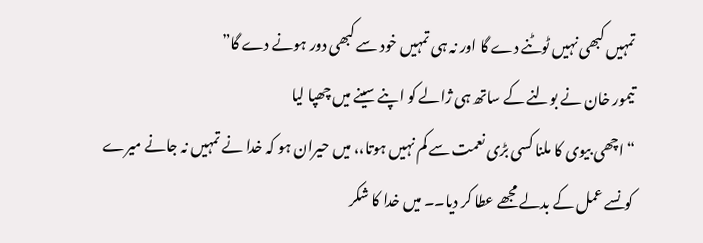تمہیں کبھی نہیں ٹوٹنے دے گا اور نہ ہی تمہیں خود سے کبھی دور ہونے دے گا”
تیمور خان نے بولنے کے ساتھ ہی ژالے کو اپنے سینے میں چھپا لیا
“اچھی بیوی کا ملنا کسی بڑی نعمت سے کم نہیں ہوتا،، میں حیران ہو کہ خدا نے تمہیں نہ جانے میرے کونسے عمل کے بدلے مجھے عطا کر دیا۔۔ میں خدا کا شکر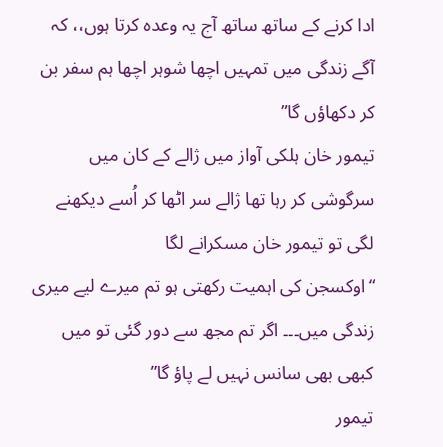ادا کرنے کے ساتھ ساتھ آج یہ وعدہ کرتا ہوں،، کہ آگے زندگی میں تمہیں اچھا شوہر اچھا ہم سفر بن کر دکھاؤں گا”
تیمور خان ہلکی آواز میں ژالے کے کان میں سرگوشی کر رہا تھا ژالے سر اٹھا کر اُسے دیکھنے لگی تو تیمور خان مسکرانے لگا
“اوکسجن کی اہمیت رکھتی ہو تم میرے لیے میری زندگی میں۔۔۔ اگر تم مجھ سے دور گئی تو میں کبھی بھی سانس نہیں لے پاؤ گا”
تیمور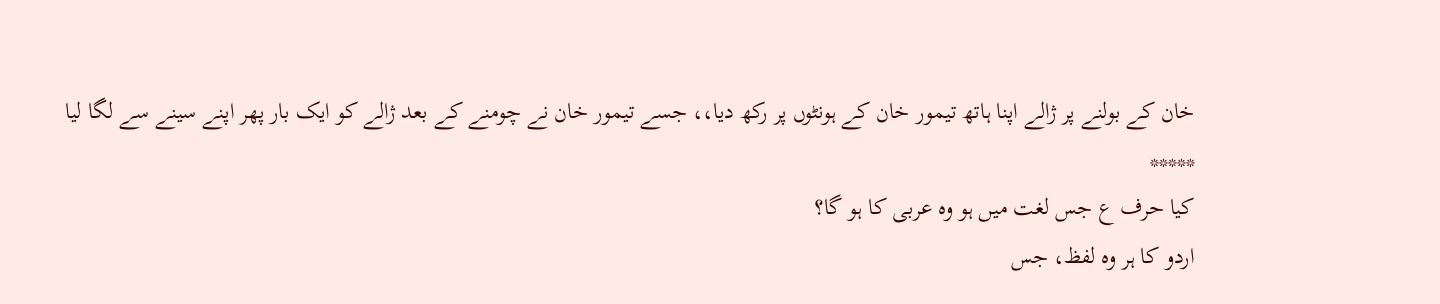خان کے بولنے پر ژالے اپنا ہاتھ تیمور خان کے ہونٹوں پر رکھ دیا،، جسے تیمور خان نے چومنے کے بعد ژالے کو ایک بار پھر اپنے سینے سے لگا لیا
*****
کیا حرف ع جس لغت میں ہو وہ عربی کا ہو گا؟
اردو کا ہر وہ لفظ، جس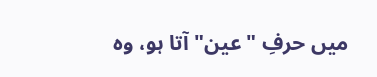میں حرفِ "عین" آتا ہو، وہ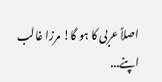اصلاً عربی کا ہو گا! مرزا غالب اپنے...